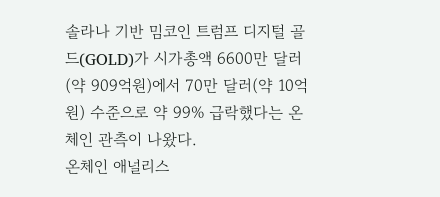솔라나 기반 밈코인 트럼프 디지털 골드(GOLD)가 시가총액 6600만 달러(약 909억원)에서 70만 달러(약 10억원) 수준으로 약 99% 급락했다는 온체인 관측이 나왔다.
온체인 애널리스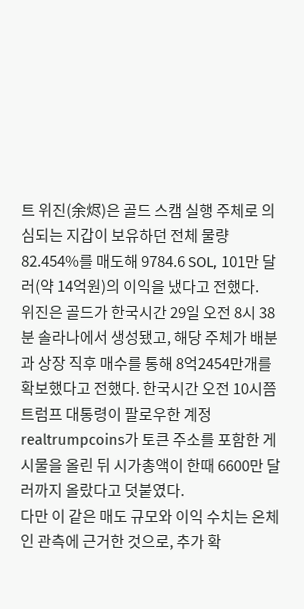트 위진(余烬)은 골드 스캠 실행 주체로 의심되는 지갑이 보유하던 전체 물량 82.454%를 매도해 9784.6 SOL, 101만 달러(약 14억원)의 이익을 냈다고 전했다.
위진은 골드가 한국시간 29일 오전 8시 38분 솔라나에서 생성됐고, 해당 주체가 배분과 상장 직후 매수를 통해 8억2454만개를 확보했다고 전했다. 한국시간 오전 10시쯤 트럼프 대통령이 팔로우한 계정 realtrumpcoins가 토큰 주소를 포함한 게시물을 올린 뒤 시가총액이 한때 6600만 달러까지 올랐다고 덧붙였다.
다만 이 같은 매도 규모와 이익 수치는 온체인 관측에 근거한 것으로, 추가 확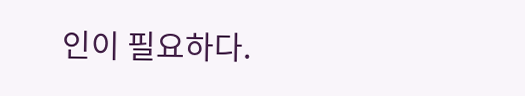인이 필요하다.